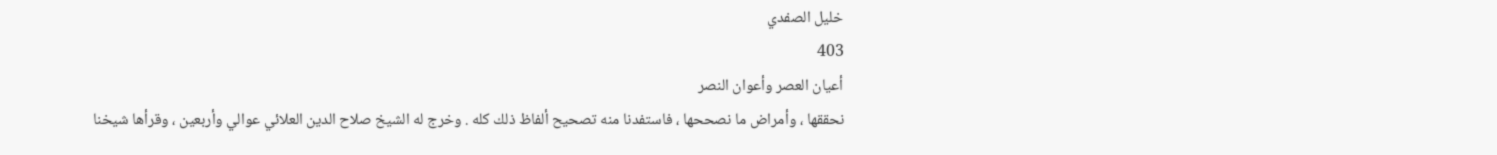خليل الصفدي
403
أعيان العصر وأعوان النصر
نحققها ، وأمراض ما نصححها ، فاستفدنا منه تصحيح ألفاظ ذلك كله . وخرج له الشيخ صلاح الدين العلائي عوالي وأربعين ، وقرأها شيخنا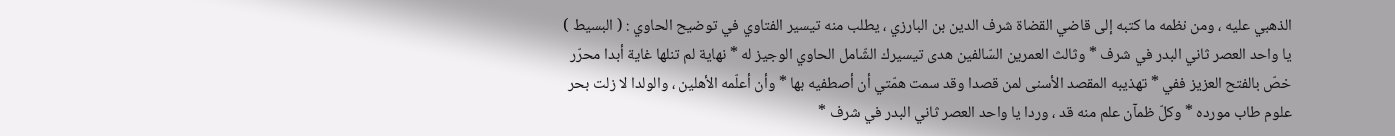الذهبي عليه ، ومن نظمه ما كتبه إلى قاضي القضاة شرف الدين بن البارزي ، يطلب منه تيسير الفتاوي في توضيح الحاوي : ( البسيط ) يا واحد العصر ثاني البدر في شرف * وثالث العمرين السّالفين هدى تيسيرك الشّامل الحاوي الوجيز له * نهاية لم تنلها غاية أبدا محرّر خصّ بالفتح العزيز ففي * تهذيبه المقصد الأسنى لمن قصدا وقد سمت همّتي أن أصطفيه بها * وأن أعلّمه الأهلين ، والولدا لا زلت بحر علوم طاب مورده * وكلّ ظمآن علم منه قد ، وردا يا واحد العصر ثاني البدر في شرف *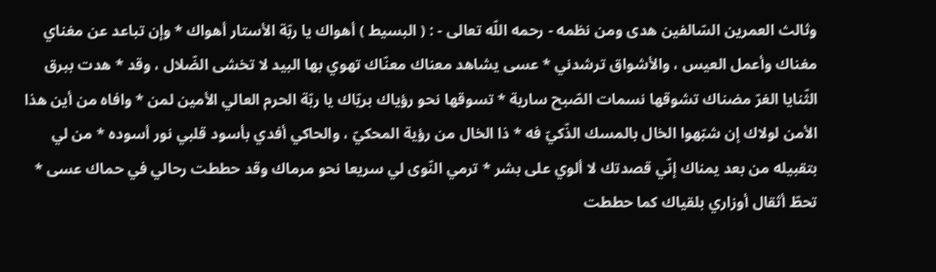وثالث العمرين السّالفين هدى ومن نظمه - رحمه اللّه تعالى - : ( البسيط ) أهواك يا ربّة الأستار أهواك * وإن تباعد عن مغناي مغناك وأعمل العيس ، والأشواق ترشدني * عسى يشاهد معناك معنّاك تهوي بها البيد لا تخشى الضّلال ، وقد * هدت ببرق الثّنايا الغرّ مضناك تشوقها نسمات الصّبح سارية * تسوقها نحو رؤياك بريّاك يا ربّة الحرم العالي الأمين لمن * وافاه من أين هذا الأمن لولاك إن شبّهوا الخال بالمسك الذّكيّ فه * ذا الخال من رؤية المحكيّ ، والحاكي أفدي بأسود قلبي نور أسوده * من لي بتقبيله من بعد يمناك إنّي قصدتك لا ألوي على بشر * ترمي النّوى لي سريعا نحو مرماك وقد حططت رحالي في حماك عسى * تحطّ أثقال أوزاري بلقياك كما حططت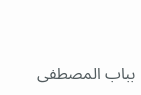بباب المصطفى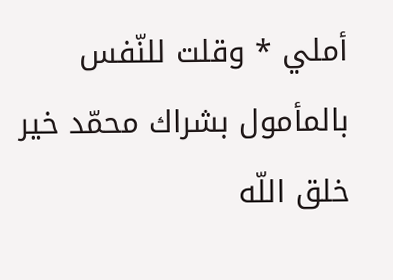أملي * وقلت للنّفس بالمأمول بشراك محمّد خير خلق اللّه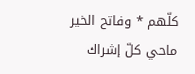كلّهم * وفاتح الخير ماحي كلّ إشراك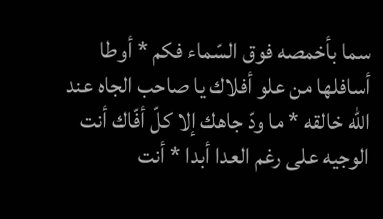سما بأخمصه فوق السّماء فكم * أوطا أسافلها من علو أفلاك يا صاحب الجاه عند اللّه خالقه * ما ودّ جاهك إلا كلّ أفّاك أنت الوجيه على رغم العدا أبدا * أنت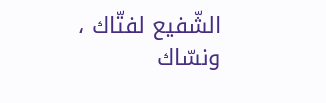الشّفيع لفتّاك ، ونسّاك